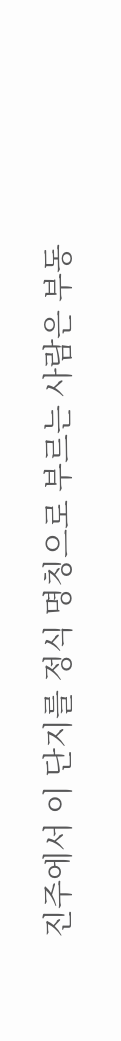진주에서 이 단지를 정식 명칭으로 부르는 사람은 부동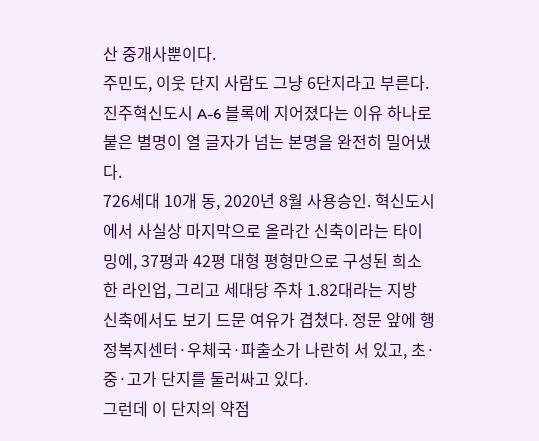산 중개사뿐이다.
주민도, 이웃 단지 사람도 그냥 6단지라고 부른다.
진주혁신도시 A-6 블록에 지어졌다는 이유 하나로 붙은 별명이 열 글자가 넘는 본명을 완전히 밀어냈다.
726세대 10개 동, 2020년 8월 사용승인. 혁신도시에서 사실상 마지막으로 올라간 신축이라는 타이밍에, 37평과 42평 대형 평형만으로 구성된 희소한 라인업, 그리고 세대당 주차 1.82대라는 지방 신축에서도 보기 드문 여유가 겹쳤다. 정문 앞에 행정복지센터·우체국·파출소가 나란히 서 있고, 초·중·고가 단지를 둘러싸고 있다.
그런데 이 단지의 약점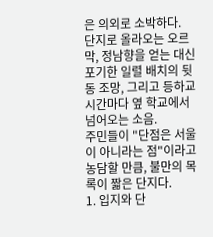은 의외로 소박하다.
단지로 올라오는 오르막, 정남향을 얻는 대신 포기한 일렬 배치의 뒷동 조망, 그리고 등하교 시간마다 옆 학교에서 넘어오는 소음.
주민들이 "단점은 서울이 아니라는 점"이라고 농담할 만큼, 불만의 목록이 짧은 단지다.
1. 입지와 단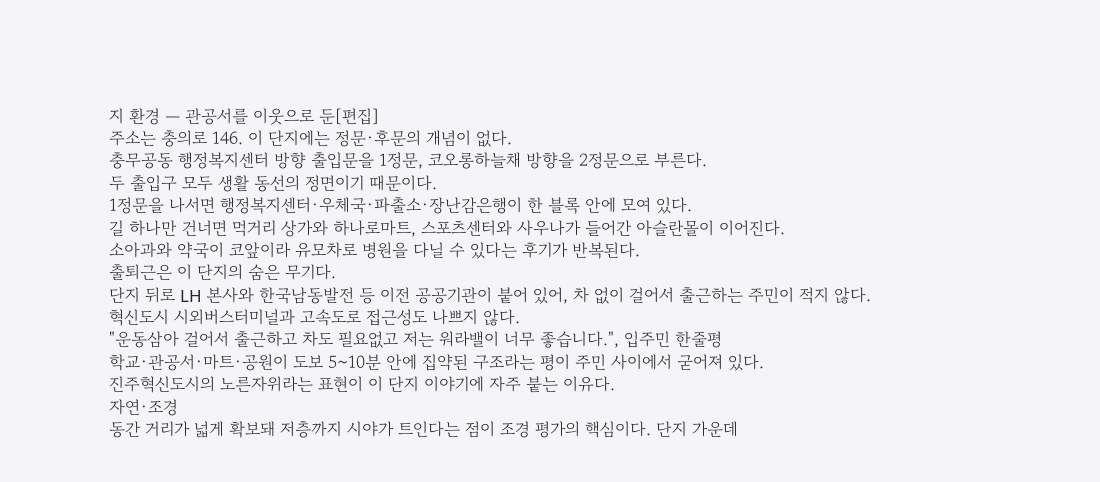지 환경 — 관공서를 이웃으로 둔[편집]
주소는 충의로 146. 이 단지에는 정문·후문의 개념이 없다.
충무공동 행정복지센터 방향 출입문을 1정문, 코오롱하늘채 방향을 2정문으로 부른다.
두 출입구 모두 생활 동선의 정면이기 때문이다.
1정문을 나서면 행정복지센터·우체국·파출소·장난감은행이 한 블록 안에 모여 있다.
길 하나만 건너면 먹거리 상가와 하나로마트, 스포츠센터와 사우나가 들어간 아슬란몰이 이어진다.
소아과와 약국이 코앞이라 유모차로 병원을 다닐 수 있다는 후기가 반복된다.
출퇴근은 이 단지의 숨은 무기다.
단지 뒤로 LH 본사와 한국남동발전 등 이전 공공기관이 붙어 있어, 차 없이 걸어서 출근하는 주민이 적지 않다.
혁신도시 시외버스터미널과 고속도로 접근성도 나쁘지 않다.
"운동삼아 걸어서 출근하고 차도 필요없고 저는 워라밸이 너무 좋습니다.", 입주민 한줄평
학교·관공서·마트·공원이 도보 5~10분 안에 집약된 구조라는 평이 주민 사이에서 굳어져 있다.
진주혁신도시의 노른자위라는 표현이 이 단지 이야기에 자주 붙는 이유다.
자연·조경
동간 거리가 넓게 확보돼 저층까지 시야가 트인다는 점이 조경 평가의 핵심이다. 단지 가운데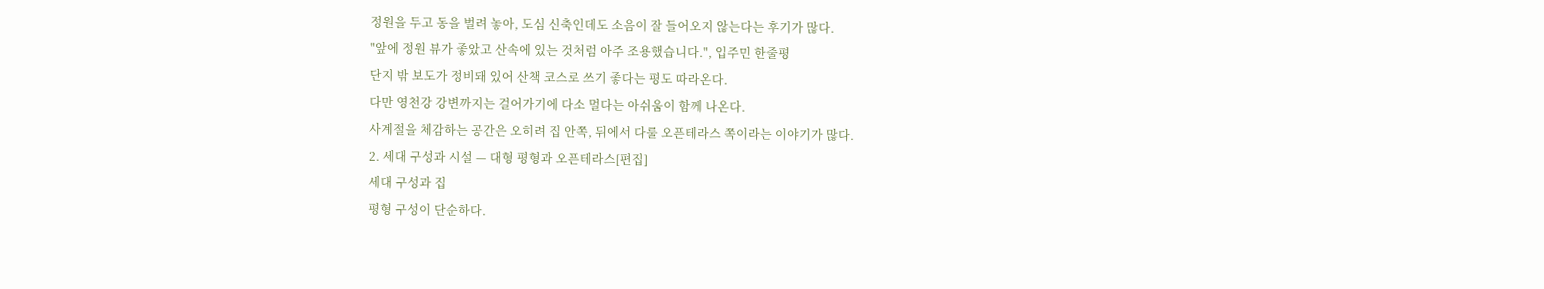정원을 두고 동을 벌려 놓아, 도심 신축인데도 소음이 잘 들어오지 않는다는 후기가 많다.
"앞에 정원 뷰가 좋았고 산속에 있는 것처럼 아주 조용했습니다.", 입주민 한줄평
단지 밖 보도가 정비돼 있어 산책 코스로 쓰기 좋다는 평도 따라온다.
다만 영천강 강변까지는 걸어가기에 다소 멀다는 아쉬움이 함께 나온다.
사계절을 체감하는 공간은 오히려 집 안쪽, 뒤에서 다룰 오픈테라스 쪽이라는 이야기가 많다.
2. 세대 구성과 시설 — 대형 평형과 오픈테라스[편집]
세대 구성과 집
평형 구성이 단순하다.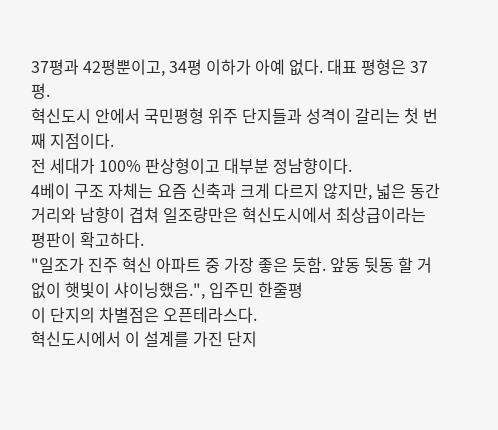37평과 42평뿐이고, 34평 이하가 아예 없다. 대표 평형은 37평.
혁신도시 안에서 국민평형 위주 단지들과 성격이 갈리는 첫 번째 지점이다.
전 세대가 100% 판상형이고 대부분 정남향이다.
4베이 구조 자체는 요즘 신축과 크게 다르지 않지만, 넓은 동간 거리와 남향이 겹쳐 일조량만은 혁신도시에서 최상급이라는 평판이 확고하다.
"일조가 진주 혁신 아파트 중 가장 좋은 듯함. 앞동 뒷동 할 거 없이 햇빛이 샤이닝했음.", 입주민 한줄평
이 단지의 차별점은 오픈테라스다.
혁신도시에서 이 설계를 가진 단지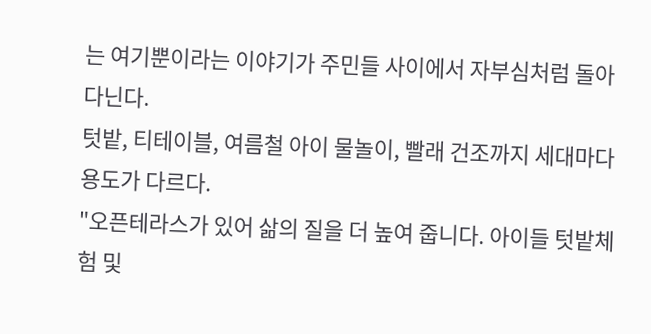는 여기뿐이라는 이야기가 주민들 사이에서 자부심처럼 돌아다닌다.
텃밭, 티테이블, 여름철 아이 물놀이, 빨래 건조까지 세대마다 용도가 다르다.
"오픈테라스가 있어 삶의 질을 더 높여 줍니다. 아이들 텃밭체험 및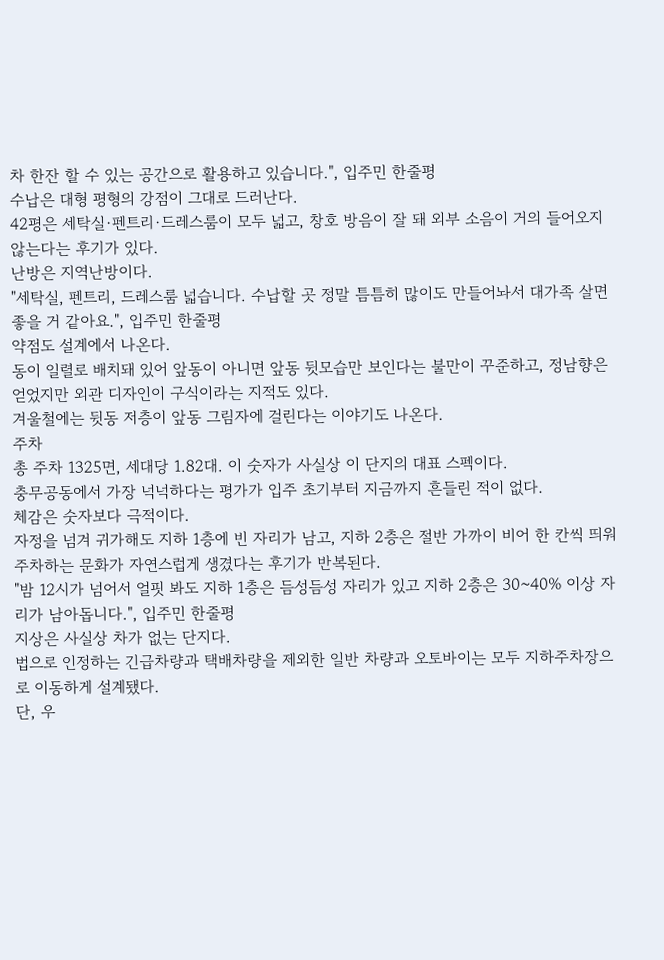차 한잔 할 수 있는 공간으로 활용하고 있습니다.", 입주민 한줄평
수납은 대형 평형의 강점이 그대로 드러난다.
42평은 세탁실·펜트리·드레스룸이 모두 넓고, 창호 방음이 잘 돼 외부 소음이 거의 들어오지 않는다는 후기가 있다.
난방은 지역난방이다.
"세탁실, 펜트리, 드레스룸 넓습니다. 수납할 곳 정말 틈틈히 많이도 만들어놔서 대가족 살면 좋을 거 같아요.", 입주민 한줄평
약점도 설계에서 나온다.
동이 일렬로 배치돼 있어 앞동이 아니면 앞동 뒷모습만 보인다는 불만이 꾸준하고, 정남향은 얻었지만 외관 디자인이 구식이라는 지적도 있다.
겨울철에는 뒷동 저층이 앞동 그림자에 걸린다는 이야기도 나온다.
주차
총 주차 1325면, 세대당 1.82대. 이 숫자가 사실상 이 단지의 대표 스펙이다.
충무공동에서 가장 넉넉하다는 평가가 입주 초기부터 지금까지 흔들린 적이 없다.
체감은 숫자보다 극적이다.
자정을 넘겨 귀가해도 지하 1층에 빈 자리가 남고, 지하 2층은 절반 가까이 비어 한 칸씩 띄워 주차하는 문화가 자연스럽게 생겼다는 후기가 반복된다.
"밤 12시가 넘어서 얼핏 봐도 지하 1층은 듬성듬성 자리가 있고 지하 2층은 30~40% 이상 자리가 남아돕니다.", 입주민 한줄평
지상은 사실상 차가 없는 단지다.
법으로 인정하는 긴급차량과 택배차량을 제외한 일반 차량과 오토바이는 모두 지하주차장으로 이동하게 설계됐다.
단, 우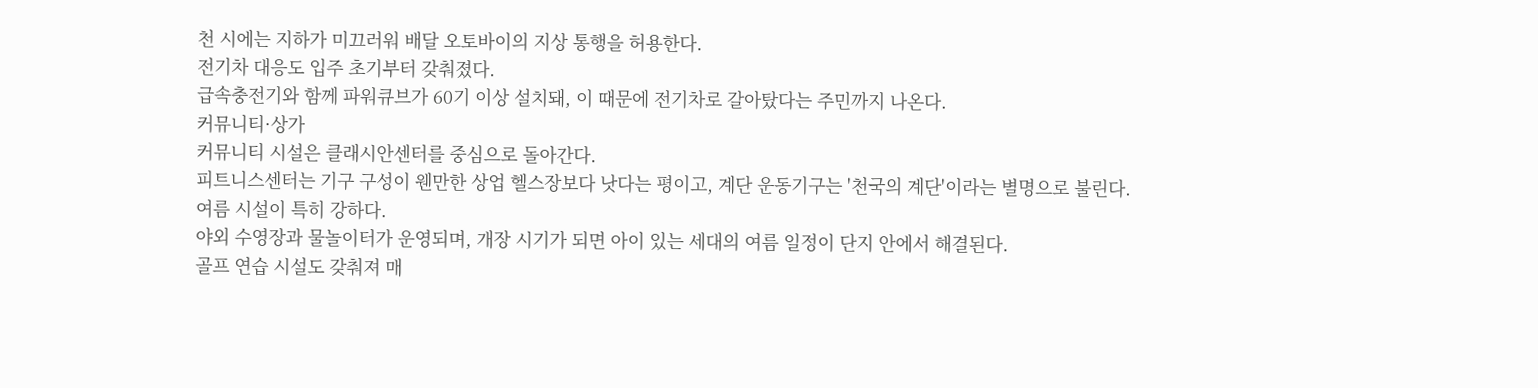천 시에는 지하가 미끄러워 배달 오토바이의 지상 통행을 허용한다.
전기차 대응도 입주 초기부터 갖춰졌다.
급속충전기와 함께 파워큐브가 60기 이상 설치돼, 이 때문에 전기차로 갈아탔다는 주민까지 나온다.
커뮤니티·상가
커뮤니티 시설은 클래시안센터를 중심으로 돌아간다.
피트니스센터는 기구 구성이 웬만한 상업 헬스장보다 낫다는 평이고, 계단 운동기구는 '천국의 계단'이라는 별명으로 불린다.
여름 시설이 특히 강하다.
야외 수영장과 물놀이터가 운영되며, 개장 시기가 되면 아이 있는 세대의 여름 일정이 단지 안에서 해결된다.
골프 연습 시설도 갖춰져 매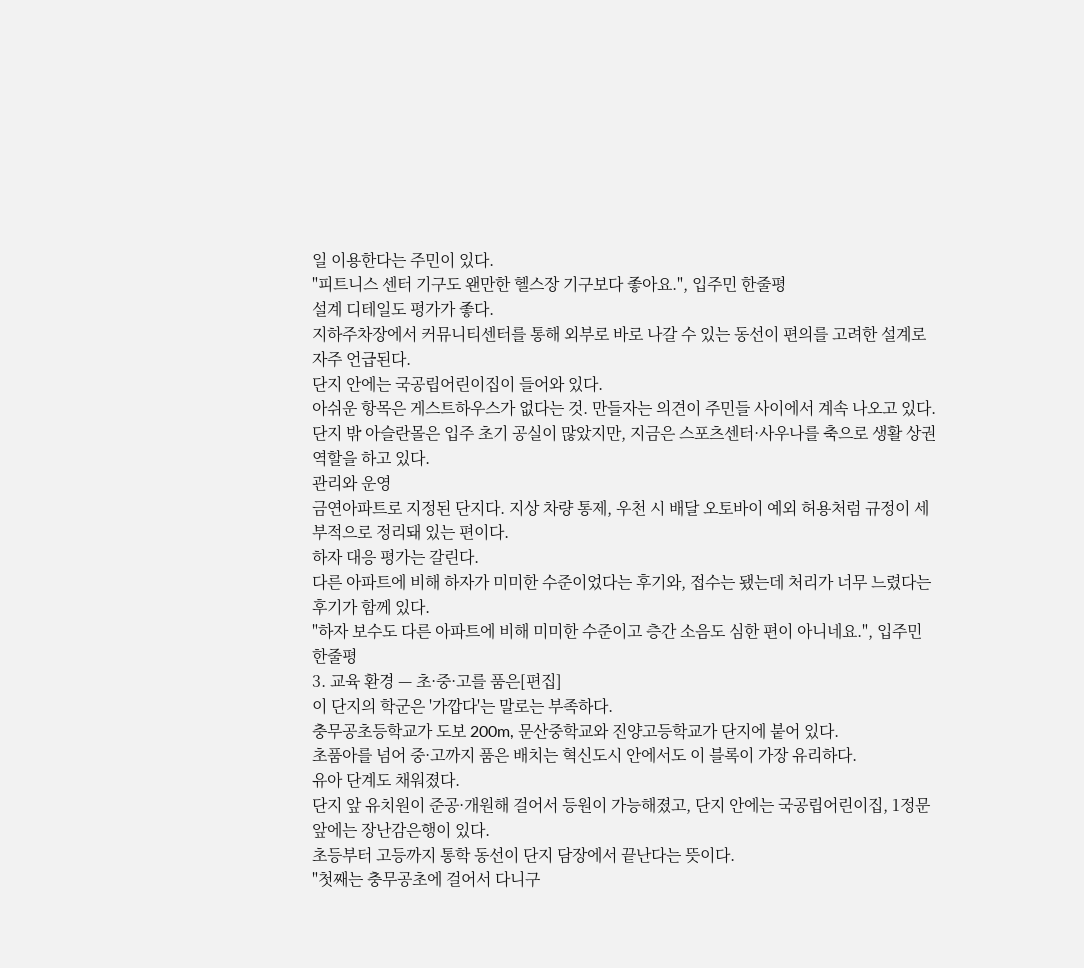일 이용한다는 주민이 있다.
"피트니스 센터 기구도 왠만한 헬스장 기구보다 좋아요.", 입주민 한줄평
설계 디테일도 평가가 좋다.
지하주차장에서 커뮤니티센터를 통해 외부로 바로 나갈 수 있는 동선이 편의를 고려한 설계로 자주 언급된다.
단지 안에는 국공립어린이집이 들어와 있다.
아쉬운 항목은 게스트하우스가 없다는 것. 만들자는 의견이 주민들 사이에서 계속 나오고 있다.
단지 밖 아슬란몰은 입주 초기 공실이 많았지만, 지금은 스포츠센터·사우나를 축으로 생활 상권 역할을 하고 있다.
관리와 운영
금연아파트로 지정된 단지다. 지상 차량 통제, 우천 시 배달 오토바이 예외 허용처럼 규정이 세부적으로 정리돼 있는 편이다.
하자 대응 평가는 갈린다.
다른 아파트에 비해 하자가 미미한 수준이었다는 후기와, 접수는 됐는데 처리가 너무 느렸다는 후기가 함께 있다.
"하자 보수도 다른 아파트에 비해 미미한 수준이고 층간 소음도 심한 편이 아니네요.", 입주민 한줄평
3. 교육 환경 — 초·중·고를 품은[편집]
이 단지의 학군은 '가깝다'는 말로는 부족하다.
충무공초등학교가 도보 200m, 문산중학교와 진양고등학교가 단지에 붙어 있다.
초품아를 넘어 중·고까지 품은 배치는 혁신도시 안에서도 이 블록이 가장 유리하다.
유아 단계도 채워졌다.
단지 앞 유치원이 준공·개원해 걸어서 등원이 가능해졌고, 단지 안에는 국공립어린이집, 1정문 앞에는 장난감은행이 있다.
초등부터 고등까지 통학 동선이 단지 담장에서 끝난다는 뜻이다.
"첫째는 충무공초에 걸어서 다니구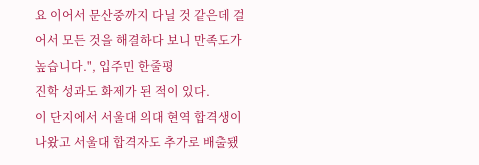요 이어서 문산중까지 다닐 것 같은데 걸어서 모든 것을 해결하다 보니 만족도가 높습니다.", 입주민 한줄평
진학 성과도 화제가 된 적이 있다.
이 단지에서 서울대 의대 현역 합격생이 나왔고 서울대 합격자도 추가로 배출됐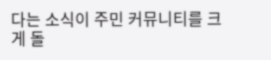다는 소식이 주민 커뮤니티를 크게 돌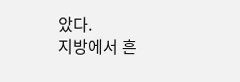았다.
지방에서 흔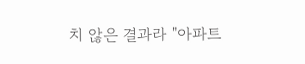치 않은 결과라 "아파트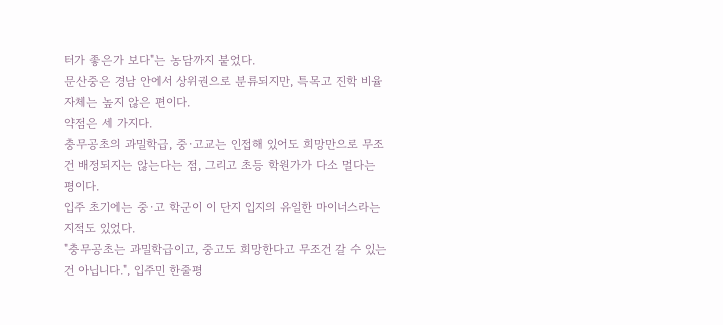터가 좋은가 보다"는 농담까지 붙었다.
문산중은 경남 안에서 상위권으로 분류되지만, 특목고 진학 비율 자체는 높지 않은 편이다.
약점은 세 가지다.
충무공초의 과밀학급, 중·고교는 인접해 있어도 희망만으로 무조건 배정되지는 않는다는 점, 그리고 초등 학원가가 다소 멀다는 평이다.
입주 초기에는 중·고 학군이 이 단지 입지의 유일한 마이너스라는 지적도 있었다.
"충무공초는 과밀학급이고, 중고도 희망한다고 무조건 갈 수 있는 건 아닙니다.", 입주민 한줄평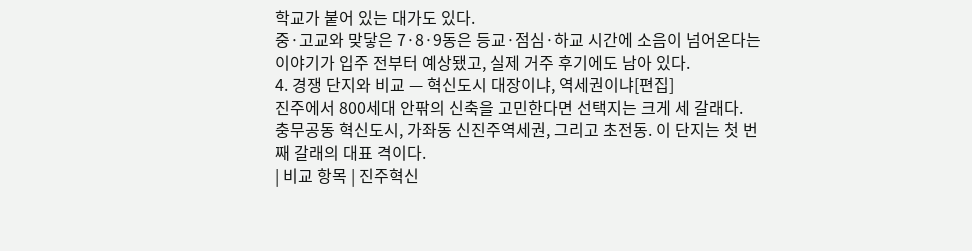학교가 붙어 있는 대가도 있다.
중·고교와 맞닿은 7·8·9동은 등교·점심·하교 시간에 소음이 넘어온다는 이야기가 입주 전부터 예상됐고, 실제 거주 후기에도 남아 있다.
4. 경쟁 단지와 비교 — 혁신도시 대장이냐, 역세권이냐[편집]
진주에서 800세대 안팎의 신축을 고민한다면 선택지는 크게 세 갈래다.
충무공동 혁신도시, 가좌동 신진주역세권, 그리고 초전동. 이 단지는 첫 번째 갈래의 대표 격이다.
| 비교 항목 | 진주혁신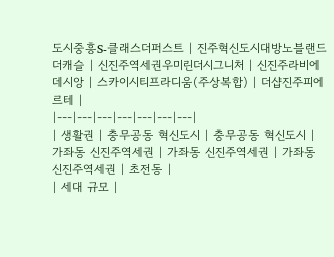도시중흥S-클래스더퍼스트 | 진주혁신도시대방노블랜드더캐슬 | 신진주역세권우미린더시그니처 | 신진주라비에데시앙 | 스카이시티프라디움(주상복합) | 더샵진주피에르테 |
|---|---|---|---|---|---|---|
| 생활권 | 충무공동 혁신도시 | 충무공동 혁신도시 | 가좌동 신진주역세권 | 가좌동 신진주역세권 | 가좌동 신진주역세권 | 초전동 |
| 세대 규모 |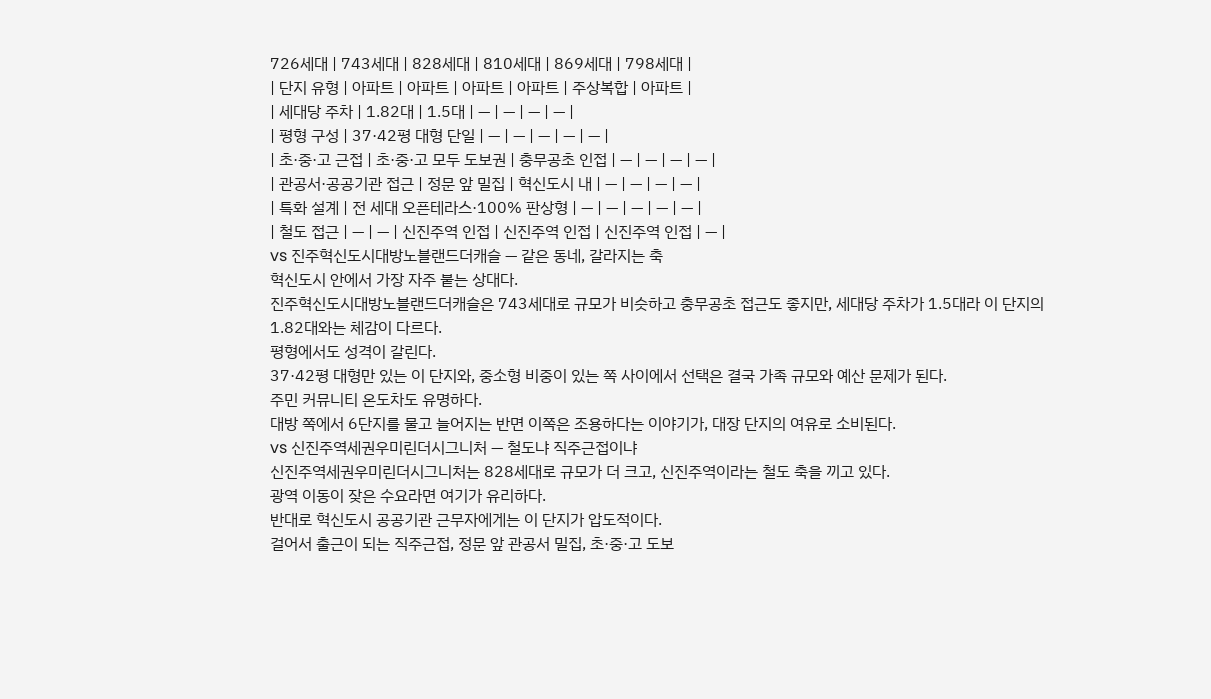726세대 | 743세대 | 828세대 | 810세대 | 869세대 | 798세대 |
| 단지 유형 | 아파트 | 아파트 | 아파트 | 아파트 | 주상복합 | 아파트 |
| 세대당 주차 | 1.82대 | 1.5대 | — | — | — | — |
| 평형 구성 | 37·42평 대형 단일 | — | — | — | — | — |
| 초·중·고 근접 | 초·중·고 모두 도보권 | 충무공초 인접 | — | — | — | — |
| 관공서·공공기관 접근 | 정문 앞 밀집 | 혁신도시 내 | — | — | — | — |
| 특화 설계 | 전 세대 오픈테라스·100% 판상형 | — | — | — | — | — |
| 철도 접근 | — | — | 신진주역 인접 | 신진주역 인접 | 신진주역 인접 | — |
vs 진주혁신도시대방노블랜드더캐슬 — 같은 동네, 갈라지는 축
혁신도시 안에서 가장 자주 붙는 상대다.
진주혁신도시대방노블랜드더캐슬은 743세대로 규모가 비슷하고 충무공초 접근도 좋지만, 세대당 주차가 1.5대라 이 단지의 1.82대와는 체감이 다르다.
평형에서도 성격이 갈린다.
37·42평 대형만 있는 이 단지와, 중소형 비중이 있는 쪽 사이에서 선택은 결국 가족 규모와 예산 문제가 된다.
주민 커뮤니티 온도차도 유명하다.
대방 쪽에서 6단지를 물고 늘어지는 반면 이쪽은 조용하다는 이야기가, 대장 단지의 여유로 소비된다.
vs 신진주역세권우미린더시그니처 — 철도냐 직주근접이냐
신진주역세권우미린더시그니처는 828세대로 규모가 더 크고, 신진주역이라는 철도 축을 끼고 있다.
광역 이동이 잦은 수요라면 여기가 유리하다.
반대로 혁신도시 공공기관 근무자에게는 이 단지가 압도적이다.
걸어서 출근이 되는 직주근접, 정문 앞 관공서 밀집, 초·중·고 도보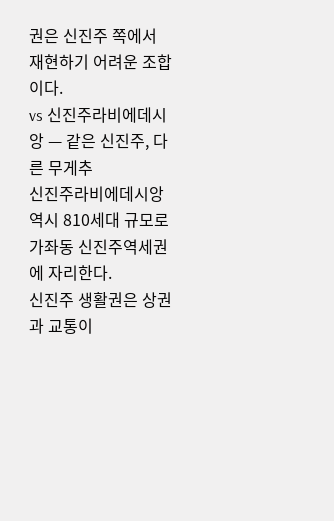권은 신진주 쪽에서 재현하기 어려운 조합이다.
vs 신진주라비에데시앙 — 같은 신진주, 다른 무게추
신진주라비에데시앙 역시 810세대 규모로 가좌동 신진주역세권에 자리한다.
신진주 생활권은 상권과 교통이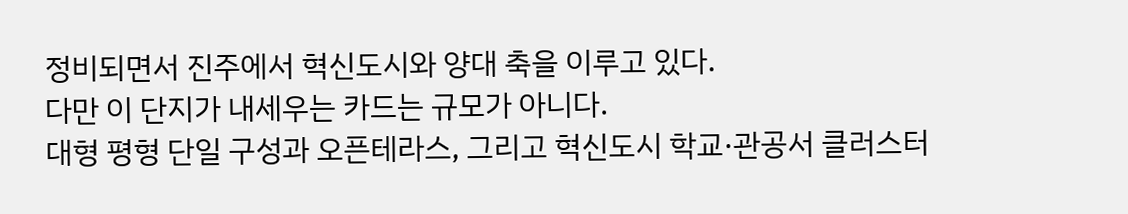정비되면서 진주에서 혁신도시와 양대 축을 이루고 있다.
다만 이 단지가 내세우는 카드는 규모가 아니다.
대형 평형 단일 구성과 오픈테라스, 그리고 혁신도시 학교·관공서 클러스터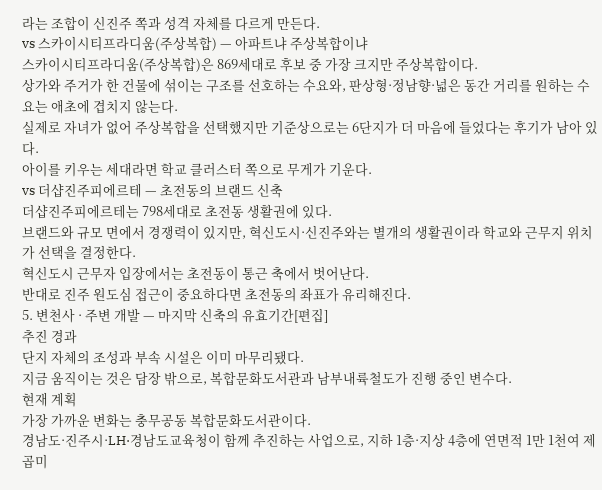라는 조합이 신진주 쪽과 성격 자체를 다르게 만든다.
vs 스카이시티프라디움(주상복합) — 아파트냐 주상복합이냐
스카이시티프라디움(주상복합)은 869세대로 후보 중 가장 크지만 주상복합이다.
상가와 주거가 한 건물에 섞이는 구조를 선호하는 수요와, 판상형·정남향·넓은 동간 거리를 원하는 수요는 애초에 겹치지 않는다.
실제로 자녀가 없어 주상복합을 선택했지만 기준상으로는 6단지가 더 마음에 들었다는 후기가 남아 있다.
아이를 키우는 세대라면 학교 클러스터 쪽으로 무게가 기운다.
vs 더샵진주피에르테 — 초전동의 브랜드 신축
더샵진주피에르테는 798세대로 초전동 생활권에 있다.
브랜드와 규모 면에서 경쟁력이 있지만, 혁신도시·신진주와는 별개의 생활권이라 학교와 근무지 위치가 선택을 결정한다.
혁신도시 근무자 입장에서는 초전동이 통근 축에서 벗어난다.
반대로 진주 원도심 접근이 중요하다면 초전동의 좌표가 유리해진다.
5. 변천사 · 주변 개발 — 마지막 신축의 유효기간[편집]
추진 경과
단지 자체의 조성과 부속 시설은 이미 마무리됐다.
지금 움직이는 것은 담장 밖으로, 복합문화도서관과 남부내륙철도가 진행 중인 변수다.
현재 계획
가장 가까운 변화는 충무공동 복합문화도서관이다.
경남도·진주시·LH·경남도교육청이 함께 추진하는 사업으로, 지하 1층·지상 4층에 연면적 1만 1천여 제곱미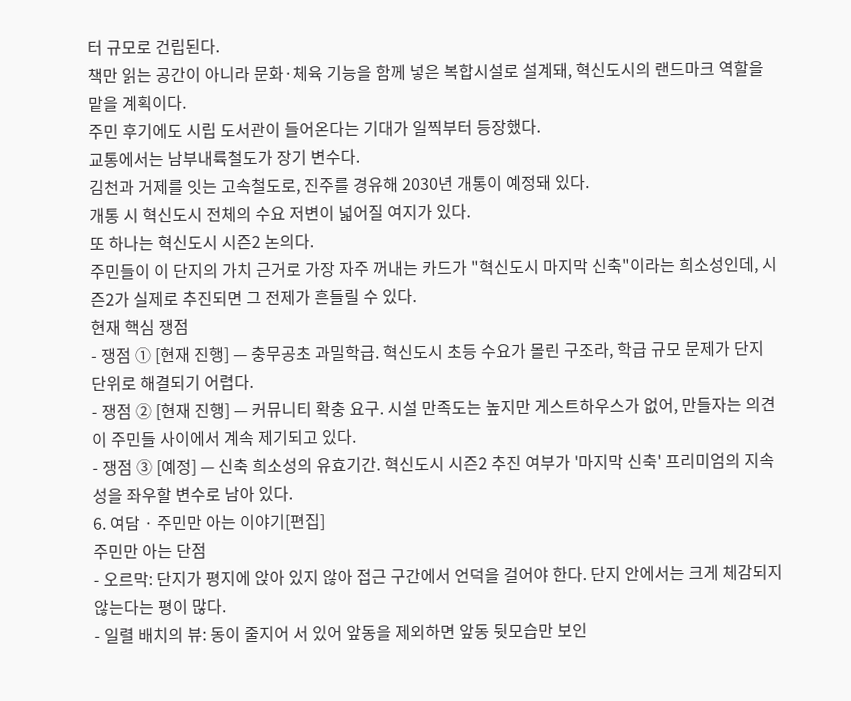터 규모로 건립된다.
책만 읽는 공간이 아니라 문화·체육 기능을 함께 넣은 복합시설로 설계돼, 혁신도시의 랜드마크 역할을 맡을 계획이다.
주민 후기에도 시립 도서관이 들어온다는 기대가 일찍부터 등장했다.
교통에서는 남부내륙철도가 장기 변수다.
김천과 거제를 잇는 고속철도로, 진주를 경유해 2030년 개통이 예정돼 있다.
개통 시 혁신도시 전체의 수요 저변이 넓어질 여지가 있다.
또 하나는 혁신도시 시즌2 논의다.
주민들이 이 단지의 가치 근거로 가장 자주 꺼내는 카드가 "혁신도시 마지막 신축"이라는 희소성인데, 시즌2가 실제로 추진되면 그 전제가 흔들릴 수 있다.
현재 핵심 쟁점
- 쟁점 ① [현재 진행] — 충무공초 과밀학급. 혁신도시 초등 수요가 몰린 구조라, 학급 규모 문제가 단지 단위로 해결되기 어렵다.
- 쟁점 ② [현재 진행] — 커뮤니티 확충 요구. 시설 만족도는 높지만 게스트하우스가 없어, 만들자는 의견이 주민들 사이에서 계속 제기되고 있다.
- 쟁점 ③ [예정] — 신축 희소성의 유효기간. 혁신도시 시즌2 추진 여부가 '마지막 신축' 프리미엄의 지속성을 좌우할 변수로 남아 있다.
6. 여담 · 주민만 아는 이야기[편집]
주민만 아는 단점
- 오르막: 단지가 평지에 앉아 있지 않아 접근 구간에서 언덕을 걸어야 한다. 단지 안에서는 크게 체감되지 않는다는 평이 많다.
- 일렬 배치의 뷰: 동이 줄지어 서 있어 앞동을 제외하면 앞동 뒷모습만 보인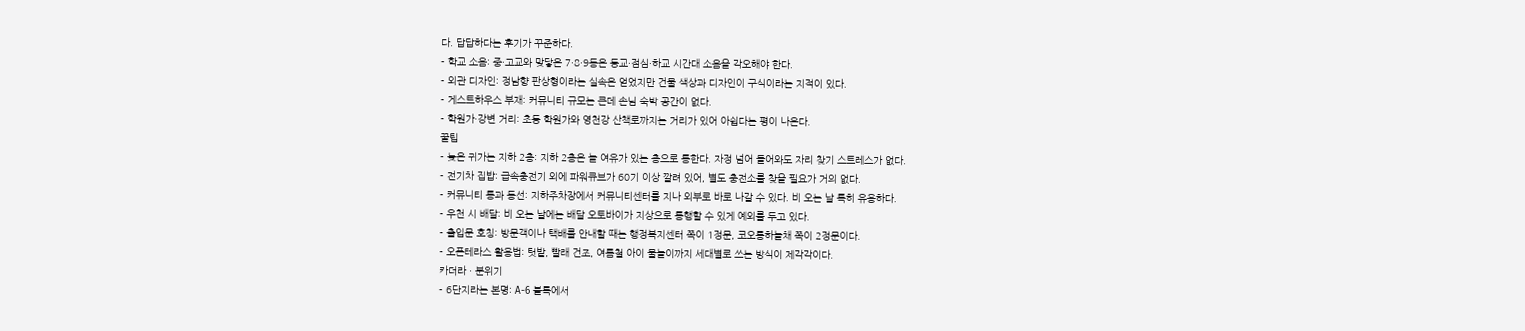다. 답답하다는 후기가 꾸준하다.
- 학교 소음: 중·고교와 맞닿은 7·8·9동은 등교·점심·하교 시간대 소음을 각오해야 한다.
- 외관 디자인: 정남향 판상형이라는 실속은 얻었지만 건물 색상과 디자인이 구식이라는 지적이 있다.
- 게스트하우스 부재: 커뮤니티 규모는 큰데 손님 숙박 공간이 없다.
- 학원가·강변 거리: 초등 학원가와 영천강 산책로까지는 거리가 있어 아쉽다는 평이 나온다.
꿀팁
- 늦은 귀가는 지하 2층: 지하 2층은 늘 여유가 있는 층으로 통한다. 자정 넘어 들어와도 자리 찾기 스트레스가 없다.
- 전기차 집밥: 급속충전기 외에 파워큐브가 60기 이상 깔려 있어, 별도 충전소를 찾을 필요가 거의 없다.
- 커뮤니티 통과 동선: 지하주차장에서 커뮤니티센터를 지나 외부로 바로 나갈 수 있다. 비 오는 날 특히 유용하다.
- 우천 시 배달: 비 오는 날에는 배달 오토바이가 지상으로 통행할 수 있게 예외를 두고 있다.
- 출입문 호칭: 방문객이나 택배를 안내할 때는 행정복지센터 쪽이 1정문, 코오롱하늘채 쪽이 2정문이다.
- 오픈테라스 활용법: 텃밭, 빨래 건조, 여름철 아이 물놀이까지 세대별로 쓰는 방식이 제각각이다.
카더라 · 분위기
- 6단지라는 본명: A-6 블록에서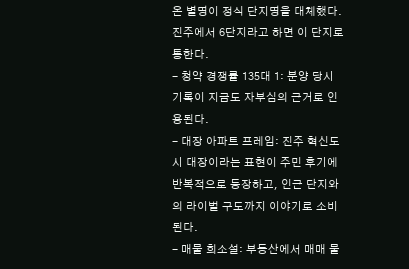온 별명이 정식 단지명을 대체했다. 진주에서 6단지라고 하면 이 단지로 통한다.
- 청약 경쟁률 135대 1: 분양 당시 기록이 지금도 자부심의 근거로 인용된다.
- 대장 아파트 프레임: 진주 혁신도시 대장이라는 표현이 주민 후기에 반복적으로 등장하고, 인근 단지와의 라이벌 구도까지 이야기로 소비된다.
- 매물 희소설: 부동산에서 매매 물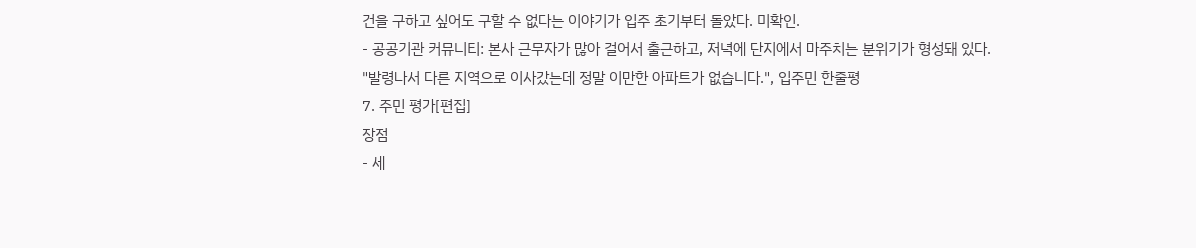건을 구하고 싶어도 구할 수 없다는 이야기가 입주 초기부터 돌았다. 미확인.
- 공공기관 커뮤니티: 본사 근무자가 많아 걸어서 출근하고, 저녁에 단지에서 마주치는 분위기가 형성돼 있다.
"발령나서 다른 지역으로 이사갔는데 정말 이만한 아파트가 없습니다.", 입주민 한줄평
7. 주민 평가[편집]
장점
- 세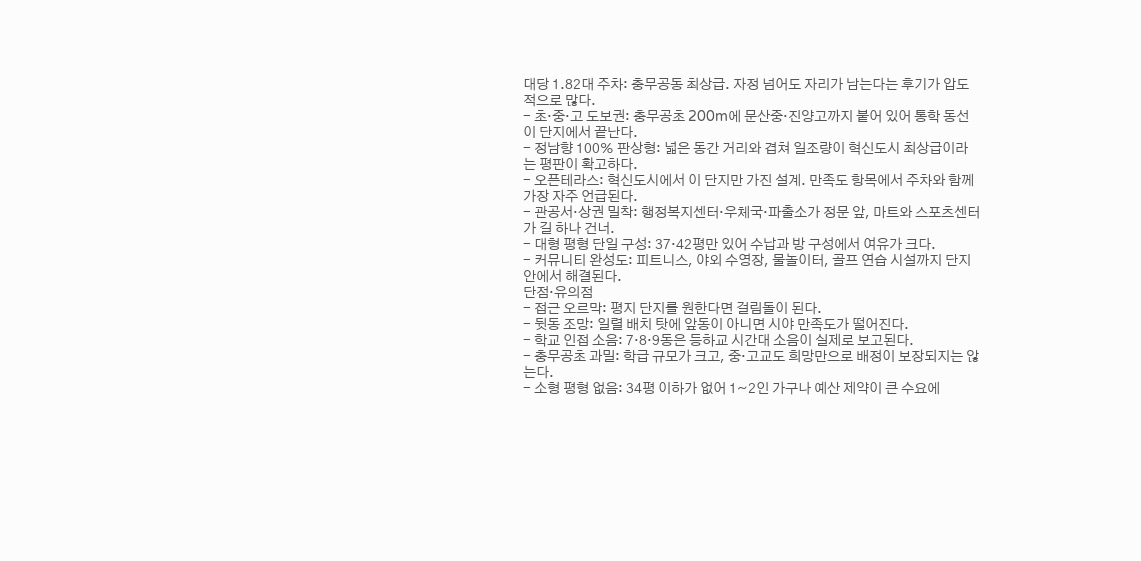대당 1.82대 주차: 충무공동 최상급. 자정 넘어도 자리가 남는다는 후기가 압도적으로 많다.
- 초·중·고 도보권: 충무공초 200m에 문산중·진양고까지 붙어 있어 통학 동선이 단지에서 끝난다.
- 정남향 100% 판상형: 넓은 동간 거리와 겹쳐 일조량이 혁신도시 최상급이라는 평판이 확고하다.
- 오픈테라스: 혁신도시에서 이 단지만 가진 설계. 만족도 항목에서 주차와 함께 가장 자주 언급된다.
- 관공서·상권 밀착: 행정복지센터·우체국·파출소가 정문 앞, 마트와 스포츠센터가 길 하나 건너.
- 대형 평형 단일 구성: 37·42평만 있어 수납과 방 구성에서 여유가 크다.
- 커뮤니티 완성도: 피트니스, 야외 수영장, 물놀이터, 골프 연습 시설까지 단지 안에서 해결된다.
단점·유의점
- 접근 오르막: 평지 단지를 원한다면 걸림돌이 된다.
- 뒷동 조망: 일렬 배치 탓에 앞동이 아니면 시야 만족도가 떨어진다.
- 학교 인접 소음: 7·8·9동은 등하교 시간대 소음이 실제로 보고된다.
- 충무공초 과밀: 학급 규모가 크고, 중·고교도 희망만으로 배정이 보장되지는 않는다.
- 소형 평형 없음: 34평 이하가 없어 1~2인 가구나 예산 제약이 큰 수요에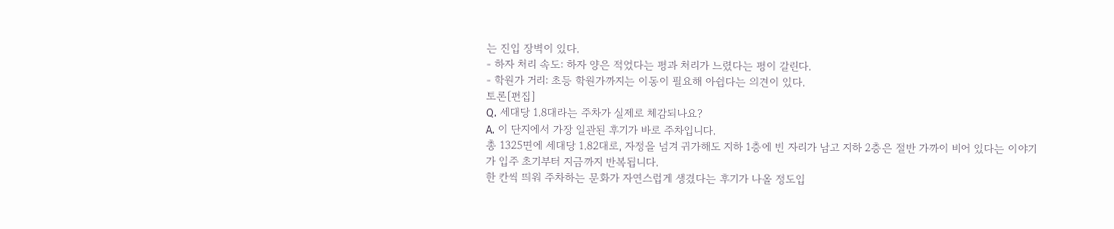는 진입 장벽이 있다.
- 하자 처리 속도: 하자 양은 적었다는 평과 처리가 느렸다는 평이 갈린다.
- 학원가 거리: 초등 학원가까지는 이동이 필요해 아쉽다는 의견이 있다.
토론[편집]
Q. 세대당 1.8대라는 주차가 실제로 체감되나요?
A. 이 단지에서 가장 일관된 후기가 바로 주차입니다.
총 1325면에 세대당 1.82대로, 자정을 넘겨 귀가해도 지하 1층에 빈 자리가 남고 지하 2층은 절반 가까이 비어 있다는 이야기가 입주 초기부터 지금까지 반복됩니다.
한 칸씩 띄워 주차하는 문화가 자연스럽게 생겼다는 후기가 나올 정도입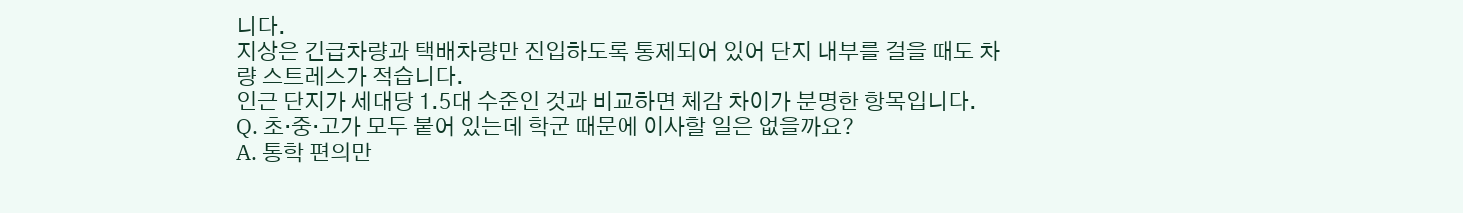니다.
지상은 긴급차량과 택배차량만 진입하도록 통제되어 있어 단지 내부를 걸을 때도 차량 스트레스가 적습니다.
인근 단지가 세대당 1.5대 수준인 것과 비교하면 체감 차이가 분명한 항목입니다.
Q. 초·중·고가 모두 붙어 있는데 학군 때문에 이사할 일은 없을까요?
A. 통학 편의만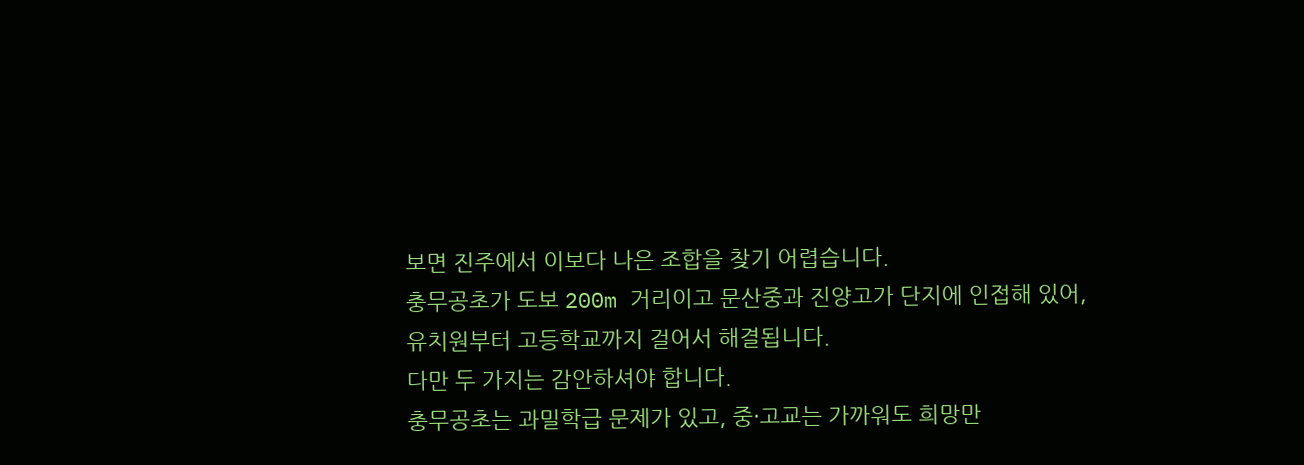보면 진주에서 이보다 나은 조합을 찾기 어렵습니다.
충무공초가 도보 200m 거리이고 문산중과 진양고가 단지에 인접해 있어, 유치원부터 고등학교까지 걸어서 해결됩니다.
다만 두 가지는 감안하셔야 합니다.
충무공초는 과밀학급 문제가 있고, 중·고교는 가까워도 희망만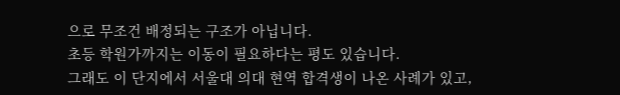으로 무조건 배정되는 구조가 아닙니다.
초등 학원가까지는 이동이 필요하다는 평도 있습니다.
그래도 이 단지에서 서울대 의대 현역 합격생이 나온 사례가 있고,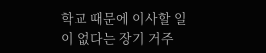학교 때문에 이사할 일이 없다는 장기 거주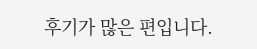후기가 많은 편입니다.